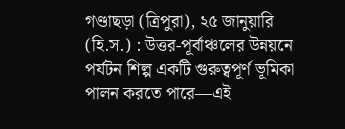গণ্ডাছড়া (ত্রিপুরা), ২৫ জানুয়ারি (হি.স.) : উত্তর-পূর্বাঞ্চলের উন্নয়নে পর্যটন শিল্প একটি গুরুত্বপূর্ণ ভূমিকা পালন করতে পারে—এই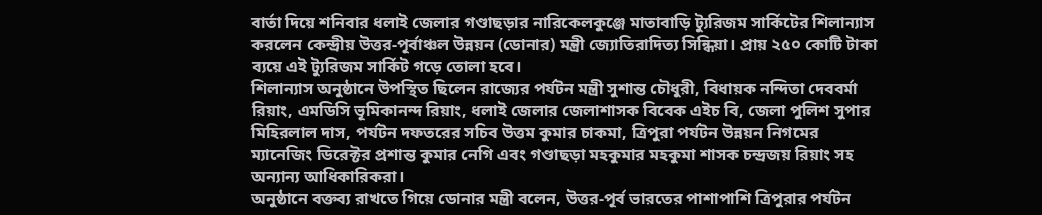বার্তা দিয়ে শনিবার ধলাই জেলার গণ্ডাছড়ার নারিকেলকুঞ্জে মাতাবাড়ি ট্যুরিজম সার্কিটের শিলান্যাস করলেন কেন্দ্রীয় উত্তর-পূর্বাঞ্চল উন্নয়ন (ডোনার) মন্ত্রী জ্যোতিরাদিত্য সিন্ধিয়া। প্রায় ২৫০ কোটি টাকা ব্যয়ে এই ট্যুরিজম সার্কিট গড়ে তোলা হবে।
শিলান্যাস অনুষ্ঠানে উপস্থিত ছিলেন রাজ্যের পর্যটন মন্ত্রী সুশান্ত চৌধুরী, বিধায়ক নন্দিতা দেববর্মা রিয়াং, এমডিসি ভূমিকানন্দ রিয়াং, ধলাই জেলার জেলাশাসক বিবেক এইচ বি, জেলা পুলিশ সুপার মিহিরলাল দাস, পর্যটন দফতরের সচিব উত্তম কুমার চাকমা, ত্রিপুরা পর্যটন উন্নয়ন নিগমের ম্যানেজিং ডিরেক্টর প্রশান্ত কুমার নেগি এবং গণ্ডাছড়া মহকুমার মহকুমা শাসক চন্দ্রজয় রিয়াং সহ অন্যান্য আধিকারিকরা।
অনুষ্ঠানে বক্তব্য রাখতে গিয়ে ডোনার মন্ত্রী বলেন, উত্তর-পূর্ব ভারতের পাশাপাশি ত্রিপুরার পর্যটন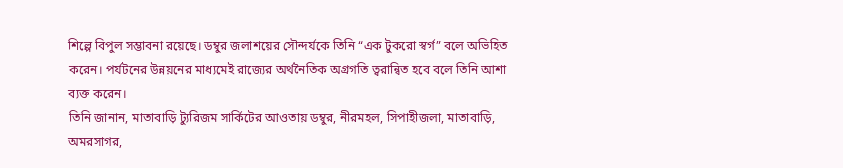শিল্পে বিপুল সম্ভাবনা রয়েছে। ডম্বুর জলাশয়ের সৌন্দর্যকে তিনি “এক টুকরো স্বর্গ” বলে অভিহিত করেন। পর্যটনের উন্নয়নের মাধ্যমেই রাজ্যের অর্থনৈতিক অগ্রগতি ত্বরান্বিত হবে বলে তিনি আশা ব্যক্ত করেন।
তিনি জানান, মাতাবাড়ি ট্যুরিজম সার্কিটের আওতায় ডম্বুর, নীরমহল, সিপাহীজলা, মাতাবাড়ি, অমরসাগর,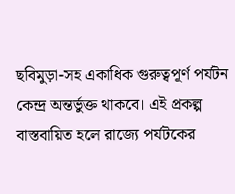ছবিমুড়া-সহ একাধিক গুরুত্বপূর্ণ পর্যটন কেন্দ্র অন্তর্ভুক্ত থাকবে। এই প্রকল্প বাস্তবায়িত হলে রাজ্যে পর্যটকের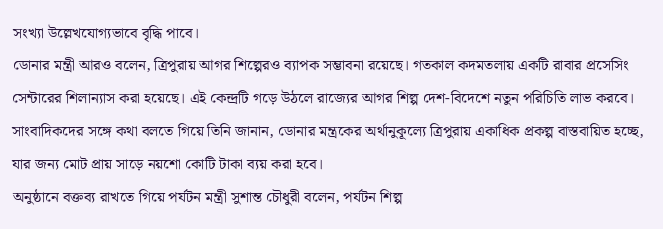সংখ্যা উল্লেখযোগ্যভাবে বৃদ্ধি পাবে।
ডোনার মন্ত্রী আরও বলেন, ত্রিপুরায় আগর শিল্পেরও ব্যাপক সম্ভাবনা রয়েছে। গতকাল কদমতলায় একটি রাবার প্রসেসিং সেন্টারের শিলান্যাস করা হয়েছে। এই কেন্দ্রটি গড়ে উঠলে রাজ্যের আগর শিল্প দেশ-বিদেশে নতুন পরিচিতি লাভ করবে। সাংবাদিকদের সঙ্গে কথা বলতে গিয়ে তিনি জানান, ডোনার মন্ত্রকের অর্থানুকূল্যে ত্রিপুরায় একাধিক প্রকল্প বাস্তবায়িত হচ্ছে, যার জন্য মোট প্রায় সাড়ে নয়শো কোটি টাকা ব্যয় করা হবে।
অনুষ্ঠানে বক্তব্য রাখতে গিয়ে পর্যটন মন্ত্রী সুশান্ত চৌধুরী বলেন, পর্যটন শিল্প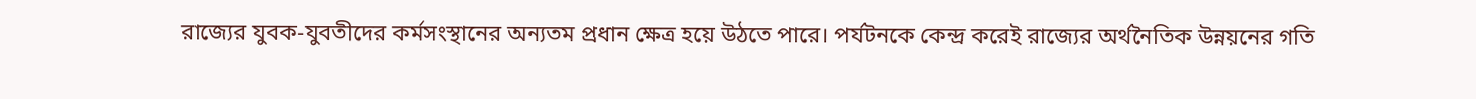রাজ্যের যুবক-যুবতীদের কর্মসংস্থানের অন্যতম প্রধান ক্ষেত্র হয়ে উঠতে পারে। পর্যটনকে কেন্দ্র করেই রাজ্যের অর্থনৈতিক উন্নয়নের গতি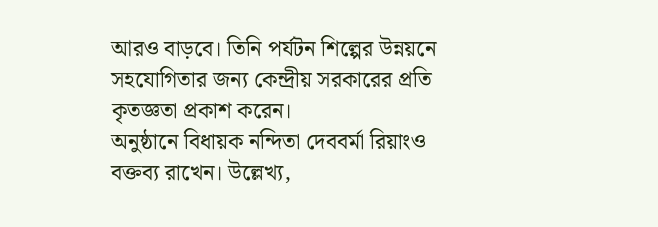আরও বাড়বে। তিনি পর্যটন শিল্পের উন্নয়নে সহযোগিতার জন্য কেন্দ্রীয় সরকারের প্রতি কৃতজ্ঞতা প্রকাশ করেন।
অনুষ্ঠানে বিধায়ক নন্দিতা দেববর্মা রিয়াংও বক্তব্য রাখেন। উল্লেখ্য,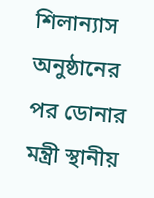শিলান্যাস অনুষ্ঠানের পর ডোনার মন্ত্রী স্থানীয়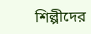শিল্পীদের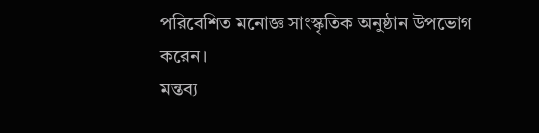পরিবেশিত মনোজ্ঞ সাংস্কৃতিক অনুষ্ঠান উপভোগ করেন।
মন্তব্য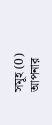সমূহ (0)
আপনার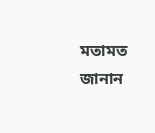মতামত জানান